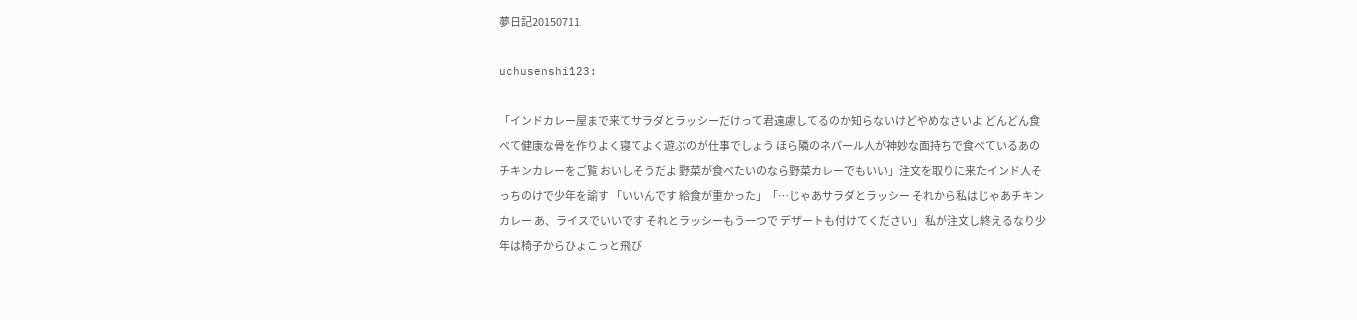夢日記20150711

uchusenshi123:

「インドカレー屋まで来てサラダとラッシーだけって君遠慮してるのか知らないけどやめなさいよ どんどん食べて健康な骨を作りよく寝てよく遊ぶのが仕事でしょう ほら隣のネパール人が神妙な面持ちで食べているあのチキンカレーをご覧 おいしそうだよ 野菜が食べたいのなら野菜カレーでもいい」注文を取りに来たインド人そっちのけで少年を諭す 「いいんです 給食が重かった」「…じゃあサラダとラッシー それから私はじゃあチキンカレー あ、ライスでいいです それとラッシーもう一つで デザートも付けてください」 私が注文し終えるなり少年は椅子からひょこっと飛び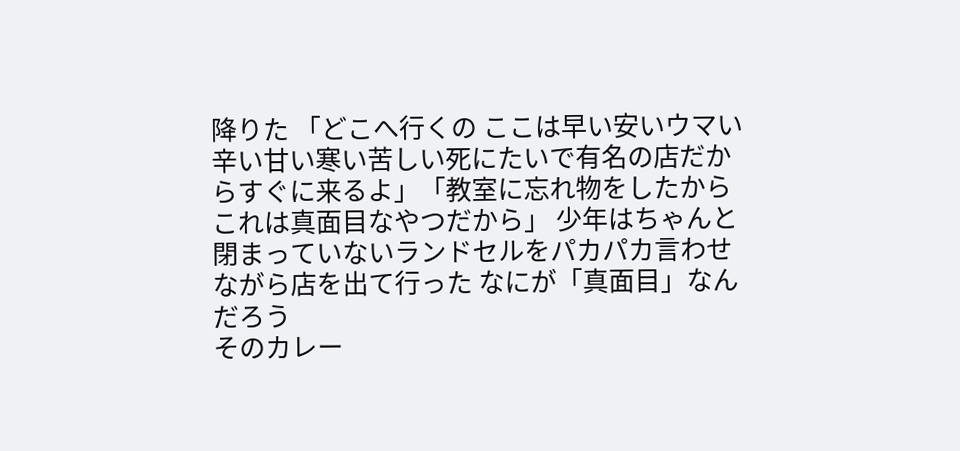降りた 「どこへ行くの ここは早い安いウマい辛い甘い寒い苦しい死にたいで有名の店だからすぐに来るよ」「教室に忘れ物をしたから これは真面目なやつだから」 少年はちゃんと閉まっていないランドセルをパカパカ言わせながら店を出て行った なにが「真面目」なんだろう
そのカレー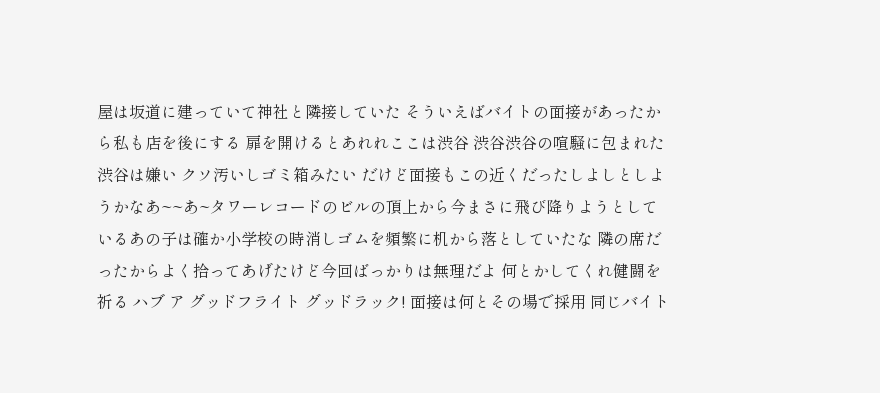屋は坂道に建っていて神社と隣接していた そういえばバイトの面接があったから私も店を後にする 扉を開けるとあれれここは渋谷 渋谷渋谷の喧騒に包まれた 渋谷は嫌い クソ汚いしゴミ箱みたい だけど面接もこの近くだったしよしとしようかなあ~~あ~タワーレコードのビルの頂上から今まさに飛び降りようとしているあの子は確か小学校の時消しゴムを頻繁に机から落としていたな 隣の席だったからよく拾ってあげたけど今回ばっかりは無理だよ 何とかしてくれ健闘を祈る ハブ ア グッドフライト グッドラック! 面接は何とその場で採用 同じバイト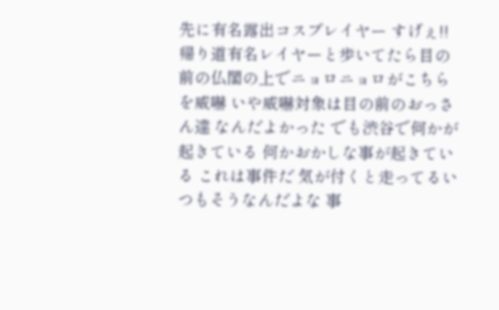先に有名露出コスプレイヤー すげぇ!! 帰り道有名レイヤーと歩いてたら目の前の仏閣の上でニョロニョロがこちらを威嚇 いや威嚇対象は目の前のおっさん達 なんだよかった でも渋谷で何かが起きている 何かおかしな事が起きている これは事件だ 気が付くと走ってるいつもそうなんだよな 事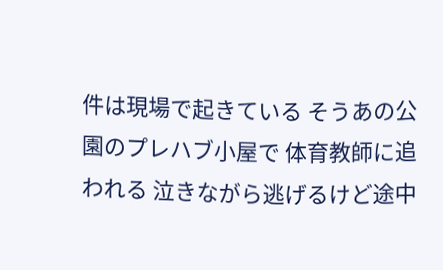件は現場で起きている そうあの公園のプレハブ小屋で 体育教師に追われる 泣きながら逃げるけど途中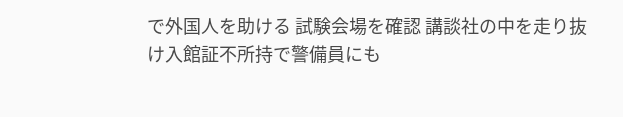で外国人を助ける 試験会場を確認 講談社の中を走り抜け入館証不所持で警備員にも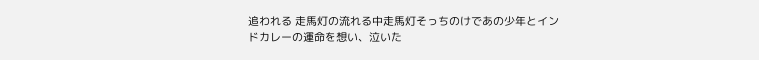追われる 走馬灯の流れる中走馬灯そっちのけであの少年とインドカレーの運命を想い、泣いた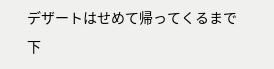デザートはせめて帰ってくるまで下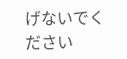げないでください